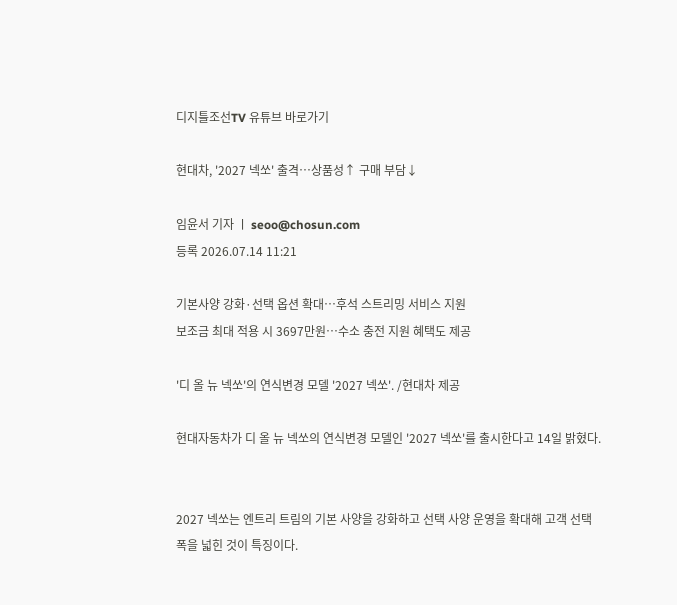디지틀조선TV 유튜브 바로가기

현대차, '2027 넥쏘' 출격…상품성↑ 구매 부담↓

임윤서 기자 ㅣ seoo@chosun.com
등록 2026.07.14 11:21

기본사양 강화·선택 옵션 확대…후석 스트리밍 서비스 지원
보조금 최대 적용 시 3697만원…수소 충전 지원 혜택도 제공

'디 올 뉴 넥쏘'의 연식변경 모델 '2027 넥쏘'. /현대차 제공

현대자동차가 디 올 뉴 넥쏘의 연식변경 모델인 '2027 넥쏘'를 출시한다고 14일 밝혔다.


2027 넥쏘는 엔트리 트림의 기본 사양을 강화하고 선택 사양 운영을 확대해 고객 선택 폭을 넓힌 것이 특징이다.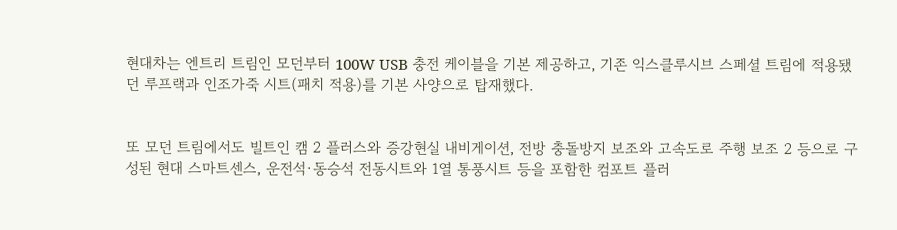현대차는 엔트리 트림인 모던부터 100W USB 충전 케이블을 기본 제공하고, 기존 익스클루시브 스페셜 트림에 적용됐던 루프랙과 인조가죽 시트(패치 적용)를 기본 사양으로 탑재했다.


또 모던 트림에서도 빌트인 캠 2 플러스와 증강현실 내비게이션, 전방 충돌방지 보조와 고속도로 주행 보조 2 등으로 구성된 현대 스마트센스, 운전석·동승석 전동시트와 1열 통풍시트 등을 포함한 컴포트 플러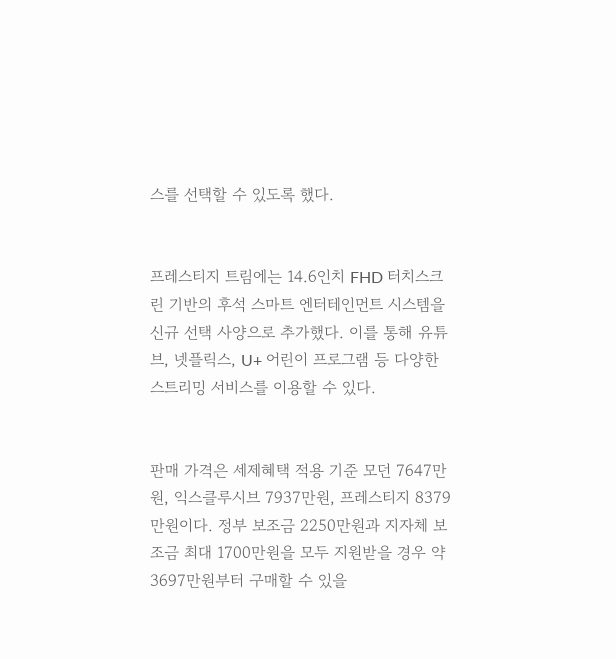스를 선택할 수 있도록 했다.


프레스티지 트림에는 14.6인치 FHD 터치스크린 기반의 후석 스마트 엔터테인먼트 시스템을 신규 선택 사양으로 추가했다. 이를 통해 유튜브, 넷플릭스, U+ 어린이 프로그램 등 다양한 스트리밍 서비스를 이용할 수 있다.


판매 가격은 세제혜택 적용 기준 모던 7647만원, 익스클루시브 7937만원, 프레스티지 8379만원이다. 정부 보조금 2250만원과 지자체 보조금 최대 1700만원을 모두 지원받을 경우 약 3697만원부터 구매할 수 있을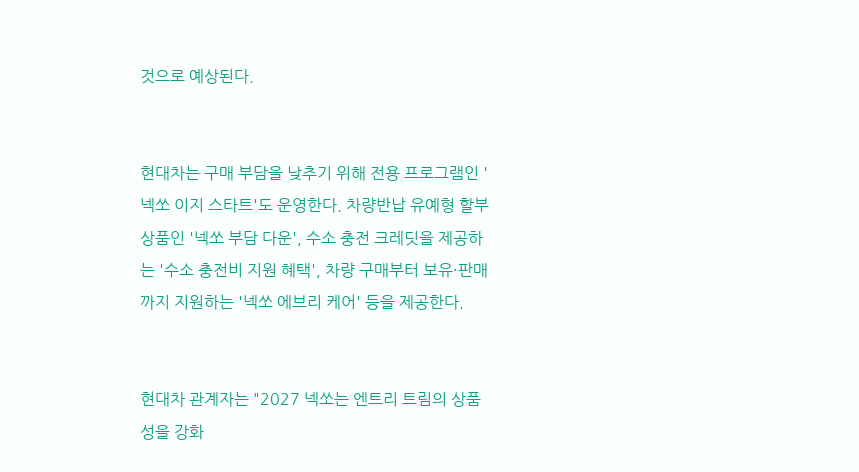것으로 예상된다.


현대차는 구매 부담을 낮추기 위해 전용 프로그램인 '넥쏘 이지 스타트'도 운영한다. 차량반납 유예형 할부 상품인 '넥쏘 부담 다운', 수소 충전 크레딧을 제공하는 '수소 충전비 지원 혜택', 차량 구매부터 보유·판매까지 지원하는 '넥쏘 에브리 케어' 등을 제공한다.


현대차 관계자는 "2027 넥쏘는 엔트리 트림의 상품성을 강화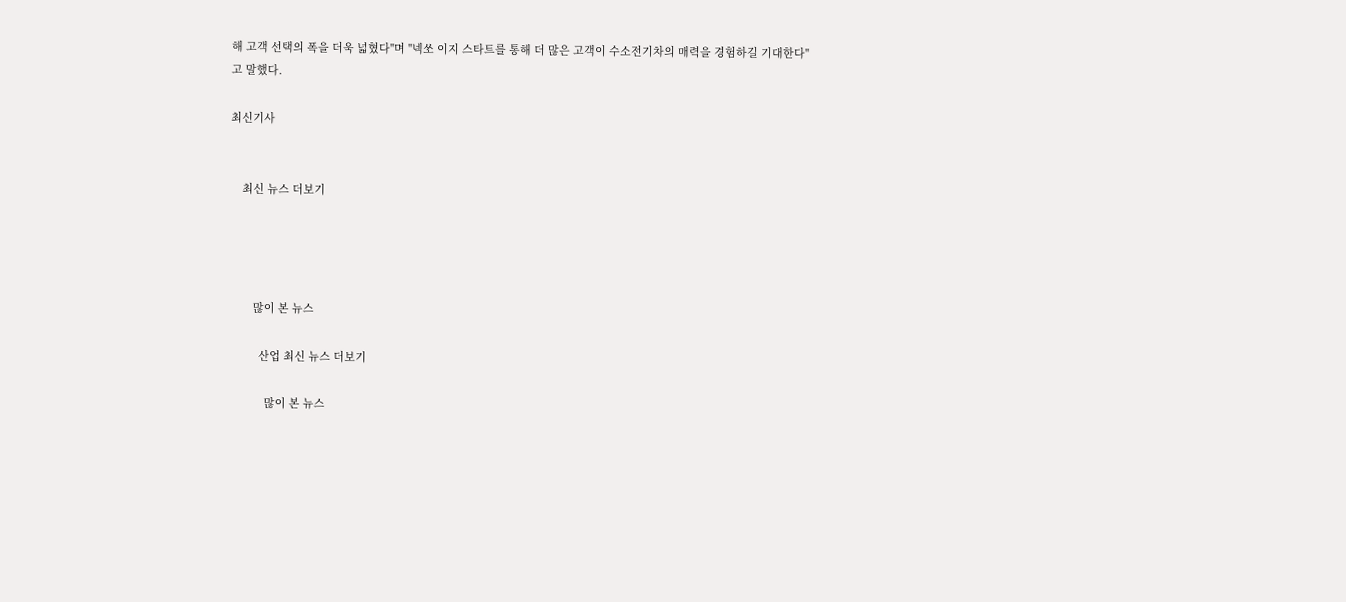해 고객 선택의 폭을 더욱 넓혔다"며 "넥쏘 이지 스타트를 통해 더 많은 고객이 수소전기차의 매력을 경험하길 기대한다"고 말했다.

최신기사


    최신 뉴스 더보기




        많이 본 뉴스

          산업 최신 뉴스 더보기

            많이 본 뉴스